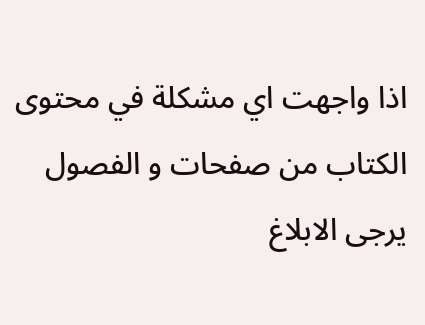اذا واجهت اي مشكلة في محتوى الكتاب من صفحات و الفصول يرجى الابلاغ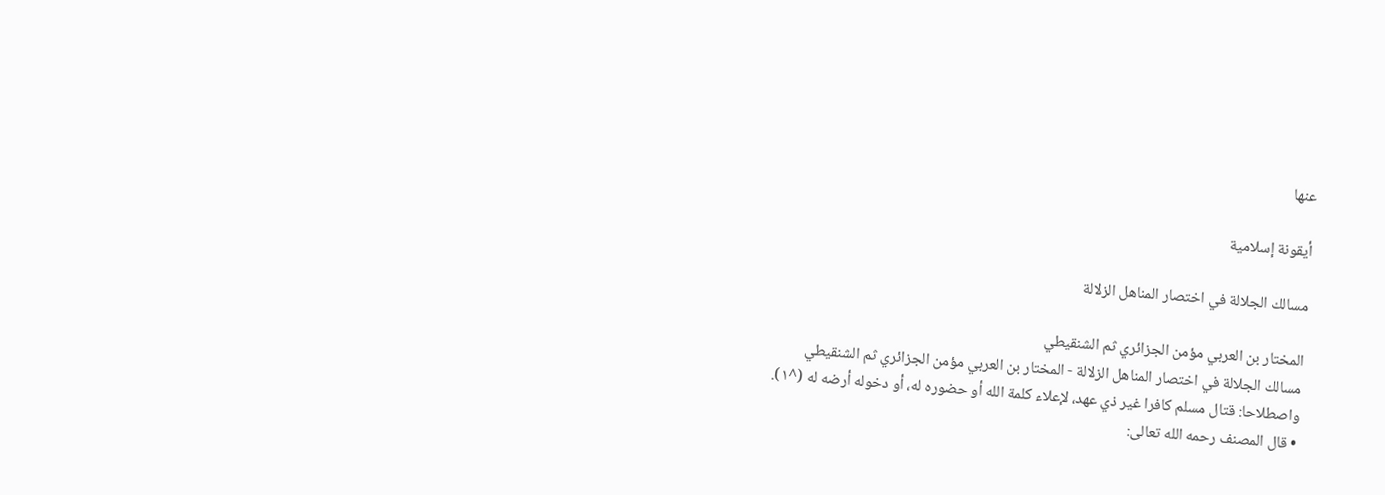عنها

أيقونة إسلامية

مسالك الجلالة في اختصار المناهل الزلالة

المختار بن العربي مؤمن الجزائري ثم الشنقيطي
مسالك الجلالة في اختصار المناهل الزلالة - المختار بن العربي مؤمن الجزائري ثم الشنقيطي
واصطلاحا: قتال مسلم كافرا غير ذي عهد، لإعلاء كلمة الله أو حضوره له، أو دخوله أرضه له (^١).
• قال المصنف رحمه الله تعالى: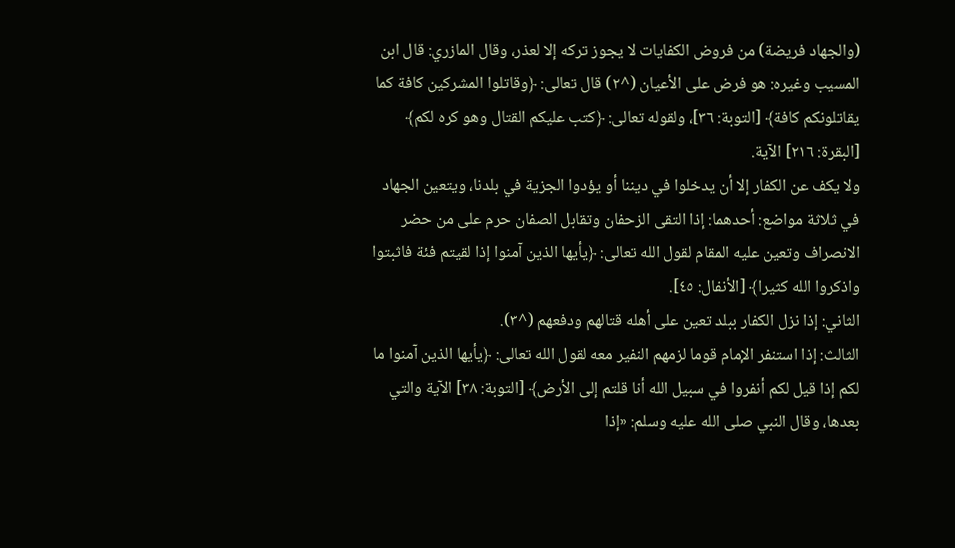(والجهاد فريضة) من فروض الكفايات لا يجوز تركه إلا لعذر، وقال المازري: قال ابن المسيب وغيره: هو فرض على الأعيان (^٢) قال تعالى: ﴿وقاتلوا المشركين كافة كما يقاتلونكم كافة﴾ [التوبة: ٣٦]، ولقوله تعالى: ﴿كتب عليكم القتال وهو كره لكم﴾ [البقرة: ٢١٦] الآية.
ولا يكف عن الكفار إلا أن يدخلوا في ديننا أو يؤدوا الجزية في بلدنا، ويتعين الجهاد في ثلاثة مواضع: أحدهما: إذا التقى الزحفان وتقابل الصفان حرم على من حضر الانصراف وتعين عليه المقام لقول الله تعالى: ﴿يأيها الذين آمنوا إذا لقيتم فئة فاثبتوا واذكروا الله كثيرا﴾ [الأنفال: ٤٥].
الثاني: إذا نزل الكفار ببلد تعين على أهله قتالهم ودفعهم (^٣).
الثالث: إذا استنفر الإمام قوما لزمهم النفير معه لقول الله تعالى: ﴿يأيها الذين آمنوا ما لكم إذا قيل لكم أنفروا في سبيل الله أنا قلتم إلى الأرض﴾ [التوبة: ٣٨] الآية والتي بعدها، وقال النبي صلى الله عليه وسلم: «إذا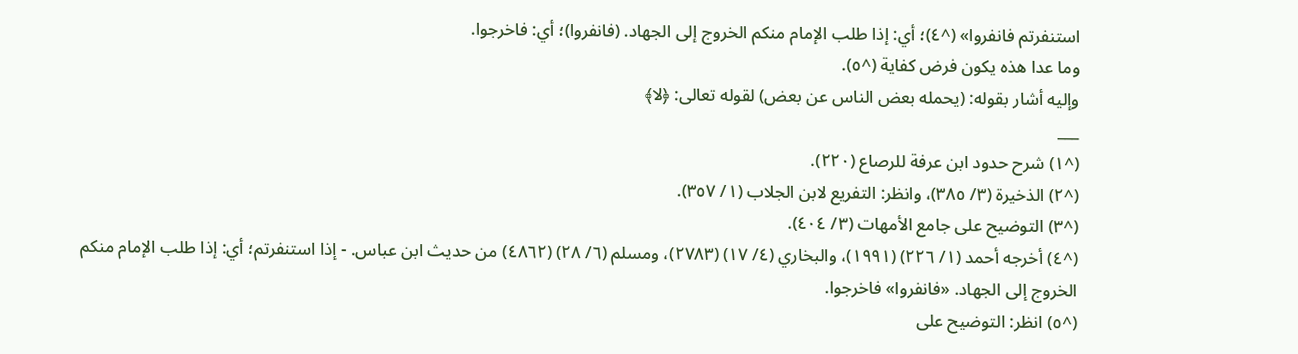استنفرتم فانفروا» (^٤)؛ أي: إذا طلب الإمام منكم الخروج إلى الجهاد. (فانفروا)؛ أي: فاخرجوا.
وما عدا هذه يكون فرض كفاية (^٥).
وإليه أشار بقوله: (يحمله بعض الناس عن بعض) لقوله تعالى: ﴿لا﴾
___
(^١) شرح حدود ابن عرفة للرصاع (٢٢٠).
(^٢) الذخيرة (٣/ ٣٨٥)، وانظر: التفريع لابن الجلاب (١/ ٣٥٧).
(^٣) التوضيح على جامع الأمهات (٣/ ٤٠٤).
(^٤) أخرجه أحمد (١/ ٢٢٦) (١٩٩١)، والبخاري (٤/ ١٧) (٢٧٨٣)، ومسلم (٦/ ٢٨) (٤٨٦٢) من حديث ابن عباس. - إذا استنفرتم؛ أي: إذا طلب الإمام منكم الخروج إلى الجهاد. «فانفروا» فاخرجوا.
(^٥) انظر: التوضيح على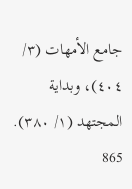جامع الأمهات (٣/ ٤٠٤)، وبداية المجتهد (١/ ٣٨٠).
865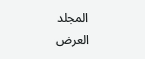المجلد
العرض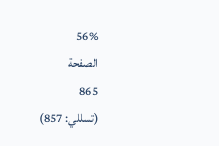56%
الصفحة
865
(تسللي: 857)